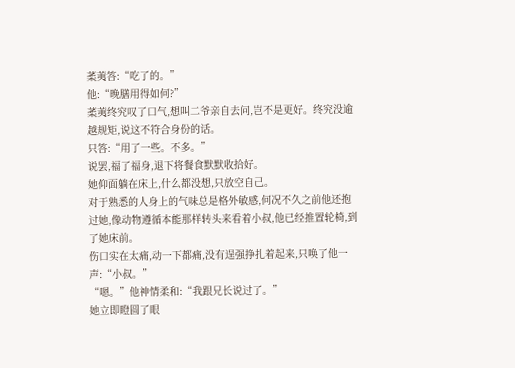葇荑答:“吃了的。”
他:“晚膳用得如何?”
葇荑终究叹了口气,想叫二爷亲自去问,岂不是更好。终究没逾越规矩,说这不符合身份的话。
只答:“用了一些。不多。”
说罢,福了福身,退下将餐食默默收拾好。
她仰面躺在床上,什么都没想,只放空自己。
对于熟悉的人身上的气味总是格外敏感,何况不久之前他还抱过她,像动物遵循本能那样转头来看着小叔,他已经推置轮椅,到了她床前。
伤口实在太痛,动一下都痛,没有逞强挣扎着起来,只唤了他一声:“小叔。”
“嗯。”他神情柔和:“我跟兄长说过了。”
她立即瞪圆了眼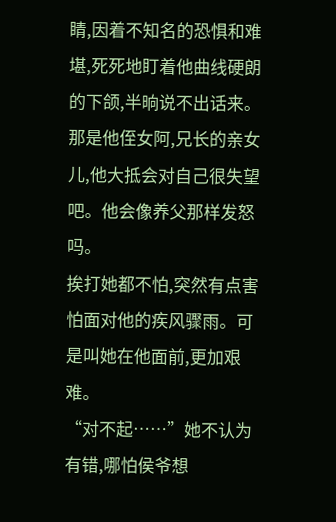睛,因着不知名的恐惧和难堪,死死地盯着他曲线硬朗的下颌,半晌说不出话来。
那是他侄女阿,兄长的亲女儿,他大抵会对自己很失望吧。他会像养父那样发怒吗。
挨打她都不怕,突然有点害怕面对他的疾风骤雨。可是叫她在他面前,更加艰难。
“对不起……”她不认为有错,哪怕侯爷想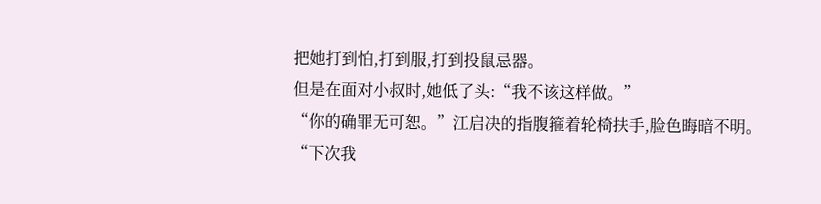把她打到怕,打到服,打到投鼠忌器。
但是在面对小叔时,她低了头:“我不该这样做。”
“你的确罪无可恕。”江启决的指腹箍着轮椅扶手,脸色晦暗不明。
“下次我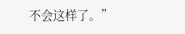不会这样了。”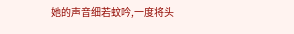她的声音细若蚊吟,一度将头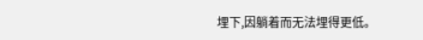埋下,因躺着而无法埋得更低。